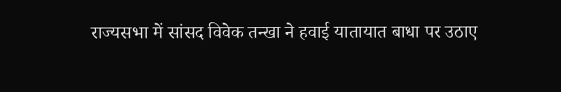राज्यसभा में सांसद विवेक तन्खा ने हवाई यातायात बाधा पर उठाए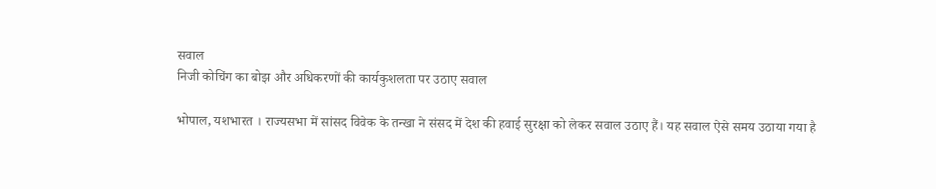सवाल
निजी कोचिंग का बोझ और अधिकरणों की कार्यकुशलता पर उठाए सवाल

भोपाल, यशभारत । राज्यसभा में सांसद विवेक के तन्खा ने संसद में देश की हवाई सुरक्षा को लेकर सवाल उठाए हैं। यह सवाल ऐसे समय उठाया गया है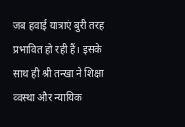जब हवाई यात्राएं बुरी तरह प्रभावित हो रही हैं। इसके साथ ही श्री तन्खा ने शिक्षा व्वस्था और न्यायिक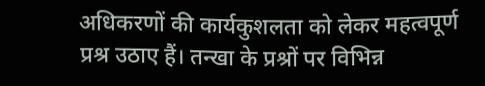अधिकरणों की कार्यकुशलता को लेकर महत्वपूर्ण प्रश्र उठाए हैं। तन्खा के प्रश्रों पर विभिन्न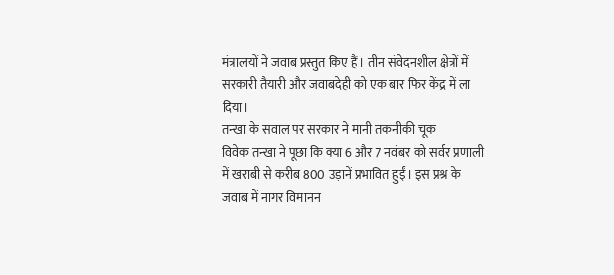मंत्रालयों ने जवाब प्रस्तुत किए हैं। तीन संवेदनशील क्षेत्रों में सरकारी तैयारी और जवाबदेही को एक बार फिर केंद्र में ला दिया।
तन्खा के सवाल पर सरकार ने मानी तकनीकी चूक
विवेक तन्खा ने पूछा कि क्या 6 और 7 नवंबर को सर्वर प्रणाली में खराबी से करीब 800 उड़ानें प्रभावित हुईं। इस प्रश्र के जवाब में नागर विमानन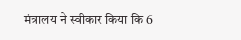मंत्रालय ने स्वीकार किया कि 6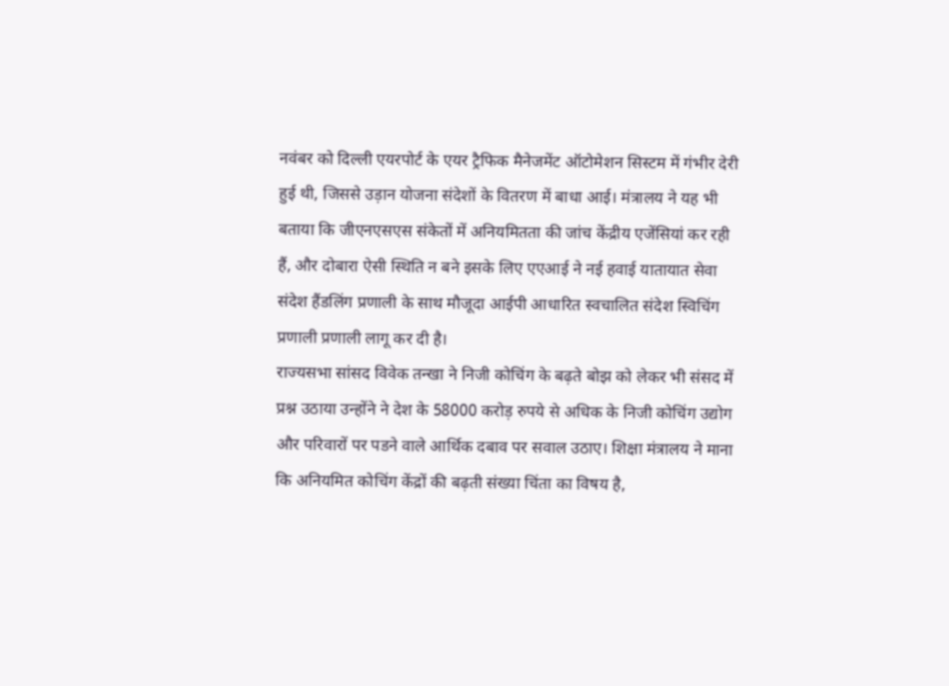नवंबर को दिल्ली एयरपोर्ट के एयर ट्रैफिक मैनेजमेंट ऑटोमेशन सिस्टम में गंभीर देरी हुई थी, जिससे उड़ान योजना संदेशों के वितरण में बाधा आई। मंत्रालय ने यह भी बताया कि जीएनएसएस संकेतों में अनियमितता की जांच केंद्रीय एजेंसियां कर रही हैं, और दोबारा ऐसी स्थिति न बने इसके लिए एएआई ने नई हवाई यातायात सेवा संदेश हैंडलिंग प्रणाली के साथ मौजूदा आईपी आधारित स्वचालित संदेश स्विचिंग प्रणाली प्रणाली लागू कर दी है।
राज्यसभा सांसद विवेक तन्खा ने निजी कोचिंग के बढ़ते बोझ को लेकर भी संसद में प्रश्न उठाया उन्होंने ने देश के 58000 करोड़ रुपये से अधिक के निजी कोचिंग उद्योग और परिवारों पर पडने वाले आर्थिक दबाव पर सवाल उठाए। शिक्षा मंत्रालय ने माना कि अनियमित कोचिंग केंद्रों की बढ़ती संख्या चिंता का विषय है,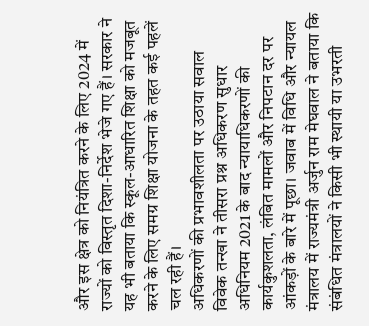और इस क्षेत्र को नियंत्रित करने के लिए 2024 में राज्यों को विस्तृत दिशा-निर्देश भेजे गए हैं। सरकार ने यह भी बताया कि स्कूल-आधारित शिक्षा को मजबूत करने के लिए समग्र शिक्षा योजना के तहत कई पहलें चल रही हैं।
अधिकरणों की प्रभावशीलता पर उठाया सवाल
विवेक तन्खा ने तीसरा प्रश्न अधिकरण सुधार अधिनियम 2021 के बाद न्यायाधिकरणों की कार्यकुशलता, लंबित मामलों और निपटान दर पर आंकड़ों के बारे में पूछा। जवाब में विधि और न्यायल मंत्रालय में राज्यमंत्री अर्जुन राम मेघवाल ने बताया कि संबंधित मंत्रालयों ने किसी भी स्थायी या उभरती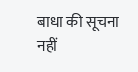बाधा की सूचना नहीं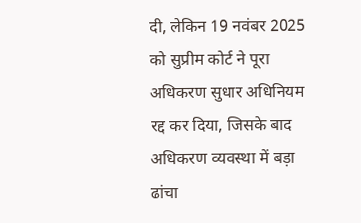दी, लेकिन 19 नवंबर 2025 को सुप्रीम कोर्ट ने पूरा अधिकरण सुधार अधिनियम रद्द कर दिया, जिसके बाद अधिकरण व्यवस्था में बड़ा ढांचा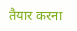तैयार करना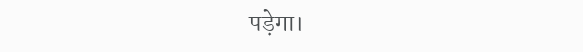पड़ेगा।